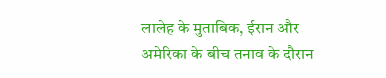लालेह के मुताबिक, ईरान और अमेरिका के बीच तनाव के दौरान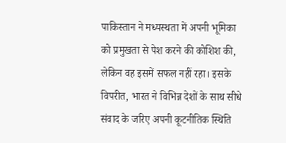पाकिस्तान ने मध्यस्थता में अपनी भूमिका को प्रमुखता से पेश करने की कोशिश की, लेकिन वह इसमें सफल नहीं रहा। इसके विपरीत, भारत ने विभिन्न देशों के साथ सीधे संवाद के जरिए अपनी कूटनीतिक स्थिति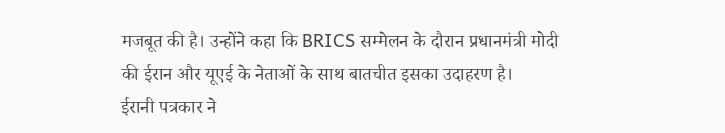मजबूत की है। उन्होंने कहा कि BRICS सम्मेलन के दौरान प्रधानमंत्री मोदी की ईरान और यूएई के नेताओं के साथ बातचीत इसका उदाहरण है।
ईरानी पत्रकार ने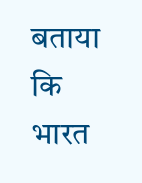बताया कि भारत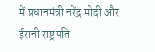में प्रधानमंत्री नरेंद्र मोदी और ईरानी राष्ट्रपति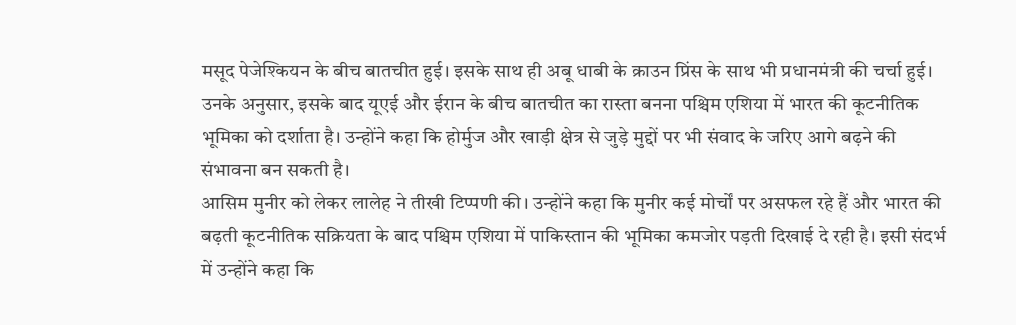मसूद पेजेश्कियन के बीच बातचीत हुई। इसके साथ ही अबू धाबी के क्राउन प्रिंस के साथ भी प्रधानमंत्री की चर्चा हुई। उनके अनुसार, इसके बाद यूएई और ईरान के बीच बातचीत का रास्ता बनना पश्चिम एशिया में भारत की कूटनीतिक भूमिका को दर्शाता है। उन्होंने कहा कि होर्मुज और खाड़ी क्षेत्र से जुड़े मुद्दों पर भी संवाद के जरिए आगे बढ़ने की संभावना बन सकती है।
आसिम मुनीर को लेकर लालेह ने तीखी टिप्पणी की। उन्होंने कहा कि मुनीर कई मोर्चों पर असफल रहे हैं और भारत की बढ़ती कूटनीतिक सक्रियता के बाद पश्चिम एशिया में पाकिस्तान की भूमिका कमजोर पड़ती दिखाई दे रही है। इसी संदर्भ में उन्होंने कहा कि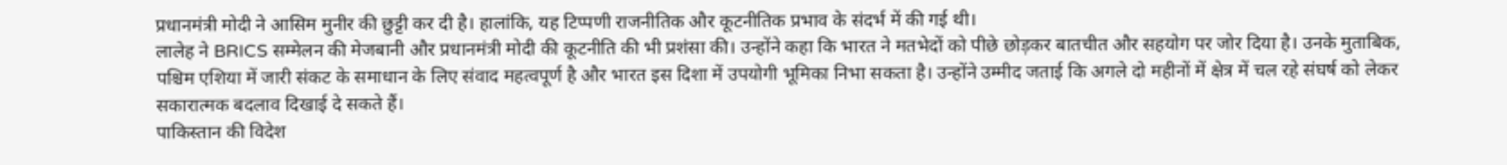प्रधानमंत्री मोदी ने आसिम मुनीर की छुट्टी कर दी है। हालांकि, यह टिप्पणी राजनीतिक और कूटनीतिक प्रभाव के संदर्भ में की गई थी।
लालेह ने BRICS सम्मेलन की मेजबानी और प्रधानमंत्री मोदी की कूटनीति की भी प्रशंसा की। उन्होंने कहा कि भारत ने मतभेदों को पीछे छोड़कर बातचीत और सहयोग पर जोर दिया है। उनके मुताबिक, पश्चिम एशिया में जारी संकट के समाधान के लिए संवाद महत्वपूर्ण है और भारत इस दिशा में उपयोगी भूमिका निभा सकता है। उन्होंने उम्मीद जताई कि अगले दो महीनों में क्षेत्र में चल रहे संघर्ष को लेकर सकारात्मक बदलाव दिखाई दे सकते हैं।
पाकिस्तान की विदेश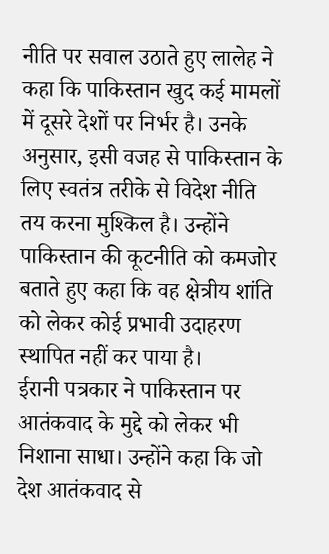नीति पर सवाल उठाते हुए लालेह ने कहा कि पाकिस्तान खुद कई मामलों में दूसरे देशों पर निर्भर है। उनके अनुसार, इसी वजह से पाकिस्तान के लिए स्वतंत्र तरीके से विदेश नीति तय करना मुश्किल है। उन्होंने पाकिस्तान की कूटनीति को कमजोर बताते हुए कहा कि वह क्षेत्रीय शांति को लेकर कोई प्रभावी उदाहरण स्थापित नहीं कर पाया है।
ईरानी पत्रकार ने पाकिस्तान पर आतंकवाद के मुद्दे को लेकर भी निशाना साधा। उन्होंने कहा कि जो देश आतंकवाद से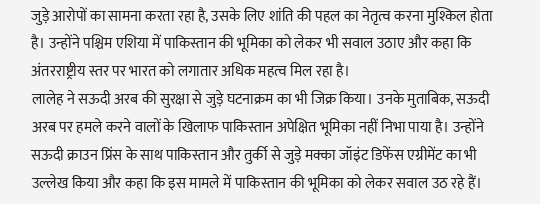जुड़े आरोपों का सामना करता रहा है, उसके लिए शांति की पहल का नेतृत्व करना मुश्किल होता है। उन्होंने पश्चिम एशिया में पाकिस्तान की भूमिका को लेकर भी सवाल उठाए और कहा कि अंतरराष्ट्रीय स्तर पर भारत को लगातार अधिक महत्व मिल रहा है।
लालेह ने सऊदी अरब की सुरक्षा से जुड़े घटनाक्रम का भी जिक्र किया। उनके मुताबिक, सऊदी अरब पर हमले करने वालों के खिलाफ पाकिस्तान अपेक्षित भूमिका नहीं निभा पाया है। उन्होंने सऊदी क्राउन प्रिंस के साथ पाकिस्तान और तुर्की से जुड़े मक्का जॉइंट डिफेंस एग्रीमेंट का भी उल्लेख किया और कहा कि इस मामले में पाकिस्तान की भूमिका को लेकर सवाल उठ रहे हैं।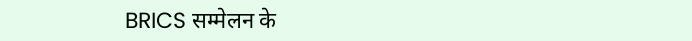BRICS सम्मेलन के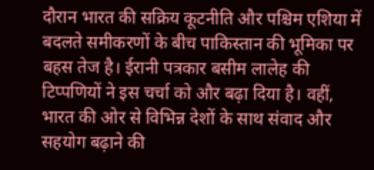दौरान भारत की सक्रिय कूटनीति और पश्चिम एशिया में बदलते समीकरणों के बीच पाकिस्तान की भूमिका पर बहस तेज है। ईरानी पत्रकार बसीम लालेह की टिप्पणियों ने इस चर्चा को और बढ़ा दिया है। वहीं, भारत की ओर से विभिन्न देशों के साथ संवाद और सहयोग बढ़ाने की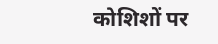कोशिशों पर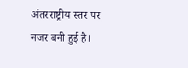अंतरराष्ट्रीय स्तर पर नजर बनी हुई है।